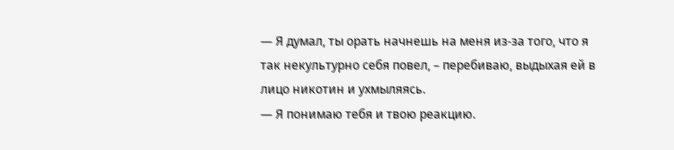— Я думал, ты орать начнешь на меня из-за того, что я так некультурно себя повел, – перебиваю, выдыхая ей в лицо никотин и ухмыляясь.
— Я понимаю тебя и твою реакцию.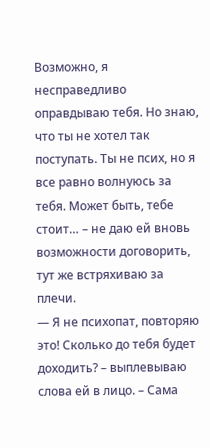Возможно, я несправедливо оправдываю тебя. Но знаю, что ты не хотел так поступать. Ты не псих, но я все равно волнуюсь за тебя. Может быть, тебе стоит… – не даю ей вновь возможности договорить, тут же встряхиваю за плечи.
— Я не психопат, повторяю это! Сколько до тебя будет доходить? – выплевываю слова ей в лицо. – Сама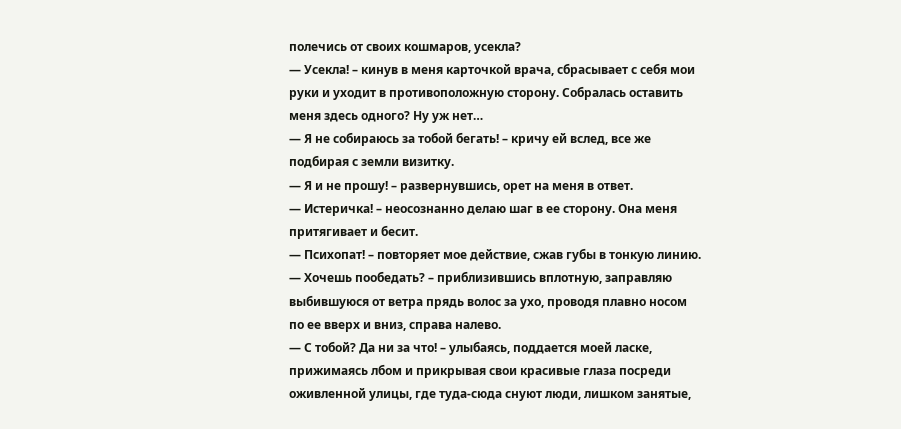полечись от своих кошмаров, усекла?
— Усекла! – кинув в меня карточкой врача, сбрасывает с себя мои руки и уходит в противоположную сторону. Собралась оставить меня здесь одного? Ну уж нет…
— Я не собираюсь за тобой бегать! – кричу ей вслед, все же подбирая с земли визитку.
— Я и не прошу! – развернувшись, орет на меня в ответ.
— Истеричка! – неосознанно делаю шаг в ее сторону. Она меня притягивает и бесит.
— Психопат! – повторяет мое действие, сжав губы в тонкую линию.
— Хочешь пообедать? – приблизившись вплотную, заправляю выбившуюся от ветра прядь волос за ухо, проводя плавно носом по ее вверх и вниз, справа налево.
— С тобой? Да ни за что! – улыбаясь, поддается моей ласке, прижимаясь лбом и прикрывая свои красивые глаза посреди оживленной улицы, где туда-сюда снуют люди, лишком занятые,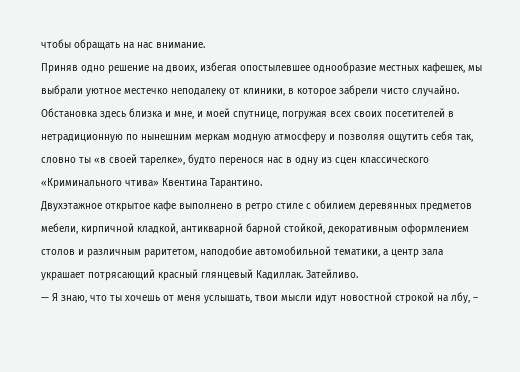чтобы обращать на нас внимание.
Приняв одно решение на двоих, избегая опостылевшее однообразие местных кафешек, мы выбрали уютное местечко неподалеку от клиники, в которое забрели чисто случайно. Обстановка здесь близка и мне, и моей спутнице, погружая всех своих посетителей в нетрадиционную по нынешним меркам модную атмосферу и позволяя ощутить себя так, словно ты «в своей тарелке», будто перенося нас в одну из сцен классического «Криминального чтива» Квентина Тарантино.
Двухэтажное открытое кафе выполнено в ретро стиле с обилием деревянных предметов мебели, кирпичной кладкой, антикварной барной стойкой, декоративным оформлением столов и различным раритетом, наподобие автомобильной тематики, а центр зала украшает потрясающий красный глянцевый Кадиллак. Затейливо.
— Я знаю, что ты хочешь от меня услышать, твои мысли идут новостной строкой на лбу, –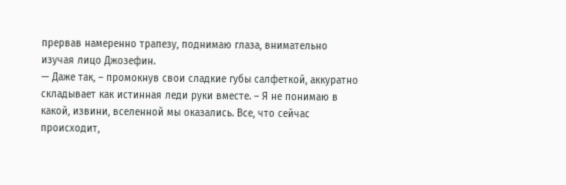прервав намеренно трапезу, поднимаю глаза, внимательно изучая лицо Джозефин.
— Даже так, – промокнув свои сладкие губы салфеткой, аккуратно складывает как истинная леди руки вместе. – Я не понимаю в какой, извини, вселенной мы оказались. Все, что сейчас происходит,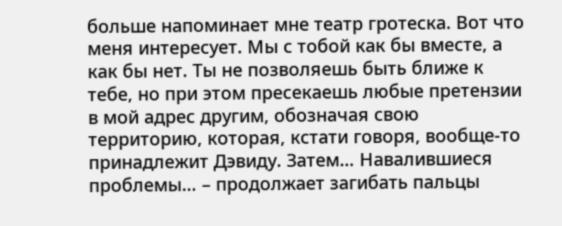больше напоминает мне театр гротеска. Вот что меня интересует. Мы с тобой как бы вместе, а как бы нет. Ты не позволяешь быть ближе к тебе, но при этом пресекаешь любые претензии в мой адрес другим, обозначая свою территорию, которая, кстати говоря, вообще-то принадлежит Дэвиду. Затем… Навалившиеся проблемы… – продолжает загибать пальцы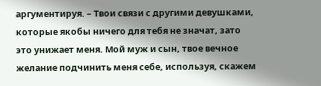аргументируя. – Твои связи с другими девушками, которые якобы ничего для тебя не значат, зато это унижает меня. Мой муж и сын, твое вечное желание подчинить меня себе, используя, скажем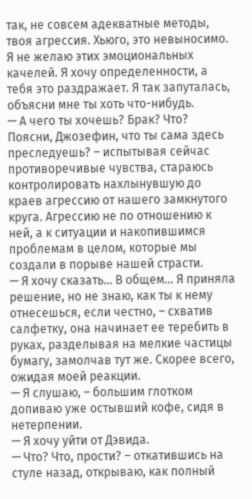так, не совсем адекватные методы, твоя агрессия. Хьюго, это невыносимо. Я не желаю этих эмоциональных качелей. Я хочу определенности, а тебя это раздражает. Я так запуталась, объясни мне ты хоть что-нибудь.
— А чего ты хочешь? Брак? Что? Поясни, Джозефин, что ты сама здесь преследуешь? – испытывая сейчас противоречивые чувства, стараюсь контролировать нахлынувшую до краев агрессию от нашего замкнутого круга. Агрессию не по отношению к ней, а к ситуации и накопившимся проблемам в целом, которые мы создали в порыве нашей страсти.
— Я хочу сказать... В общем… Я приняла решение, но не знаю, как ты к нему отнесешься, если честно, – схватив салфетку, она начинает ее теребить в руках, разделывая на мелкие частицы бумагу, замолчав тут же. Скорее всего, ожидая моей реакции.
— Я слушаю, – большим глотком допиваю уже остывший кофе, сидя в нетерпении.
— Я хочу уйти от Дэвида.
— Что? Что, прости? – откатившись на стуле назад, открываю, как полный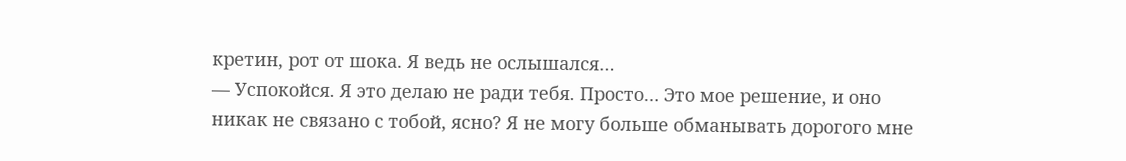кретин, рот от шока. Я ведь не ослышался…
— Успокойся. Я это делаю не ради тебя. Просто… Это мое решение, и оно никак не связано с тобой, ясно? Я не могу больше обманывать дорогого мне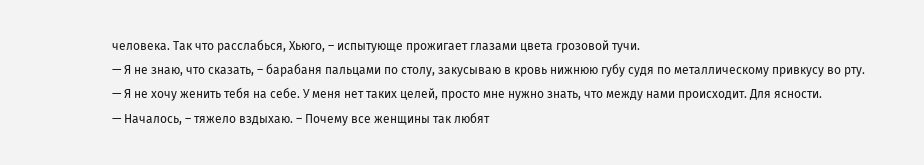человека. Так что расслабься, Хьюго, – испытующе прожигает глазами цвета грозовой тучи.
— Я не знаю, что сказать, – барабаня пальцами по столу, закусываю в кровь нижнюю губу судя по металлическому привкусу во рту.
— Я не хочу женить тебя на себе. У меня нет таких целей, просто мне нужно знать, что между нами происходит. Для ясности.
— Началось, – тяжело вздыхаю. – Почему все женщины так любят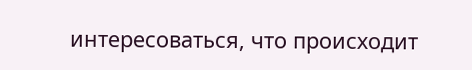интересоваться, что происходит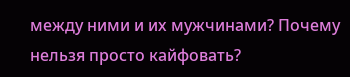между ними и их мужчинами? Почему нельзя просто кайфовать?